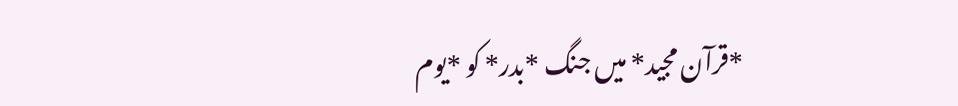*قرآن مجید* میں جنگ *بدر* کو *یوم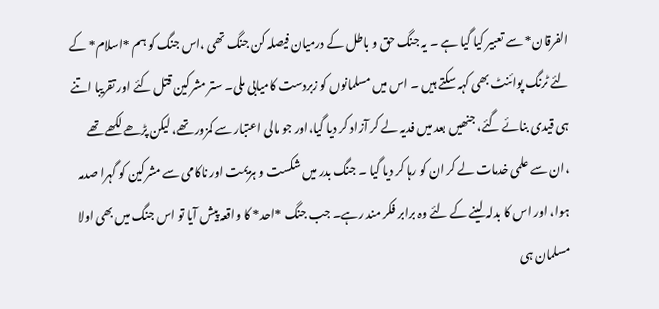الفرقان* سے تعبیر کیا گیا ہے ۔ یہ جنگ حق و باطل کے درمیان فیصلہ کن جنگ تھی ،اس جنگ کو ہم *اسلام* کے لئے ٹرنگ پوائنٹ بھی کہہ سکتے ہیں ۔ اس میں مسلمانوں کو زبردست کامیابی ملی۔ ستر مشرکین قتل کئے اور تقریبا اتنے ہی قیدی بنائے گئے، جنھیں بعد میں فدیہ لے کر آزاد کر دیا گیا،اور جو مالی اعتبار سے کمزور تھے، لیکن پڑھے لکھے تھے ،ان سے علمی خدمات لے کر ان کو رہا کر دیا گیا ۔ جنگ بدر میں شکست و ہزیمت اور ناکامی سے مشرکین کو گہرا صدمہ ہوا، اور اس کا بدلہ لینے کے لئے وہ برابر فکر مند رہے۔ جب جنگ *احد* کا واقعہ پیش آیا تو اس جنگ میں بھی اولا مسلمان ہی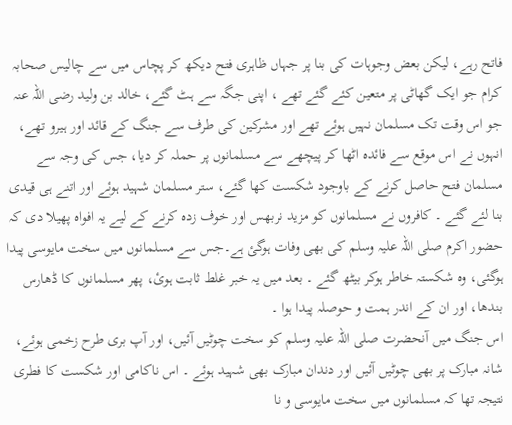فاتح رہے، لیکن بعض وجوہات کی بنا پر جہاں ظاہری فتح دیکھ کر پچاس میں سے چالیس صحابہ کرام جو ایک گھاٹی پر متعین کئے گئے تھے ، اپنی جگہ سے ہٹ گئے، خالد بن ولید رضی اللہ عنہ جو اس وقت تک مسلمان نہیں ہوئے تھے اور مشرکین کی طرف سے جنگ کے قائد اور ہیرو تھے، انہوں نے اس موقع سے فائدہ اٹھا کر پیچھے سے مسلمانوں پر حملہ کر دیا، جس کی وجہ سے مسلمان فتح حاصل کرنے کے باوجود شکست کھا گئے، ستر مسلمان شہید ہوئے اور اتنے ہی قیدی بنا لئے گئے ۔ کافروں نے مسلمانوں کو مزید نربھس اور خوف زدہ کرنے کے لیے یہ افواہ پھیلا دی کہ حضور اکرم صلی اللہ علیہ وسلم کی بھی وفات ہوگئ ہے۔جس سے مسلمانوں میں سخت مایوسی پیدا ہوگئی، وہ شکستہ خاطر ہوکر بیٹھ گئے ۔ بعد میں یہ خبر غلط ثابت ہوئ، پھر مسلمانوں کا ڈھارس بندھا، اور ان کے اندر ہمت و حوصلہ پیدا ہوا ۔
اس جنگ میں آنحضرت صلی اللہ علیہ وسلم کو سخت چوٹیں آئیں، اور آپ بری طرح زخمی ہوئے، شانہ مبارک پر بھی چوٹیں آئیں اور دندان مبارک بھی شہید ہوئے ۔ اس ناکامی اور شکست کا فطری نتیجہ تھا کہ مسلمانوں میں سخت مایوسی و نا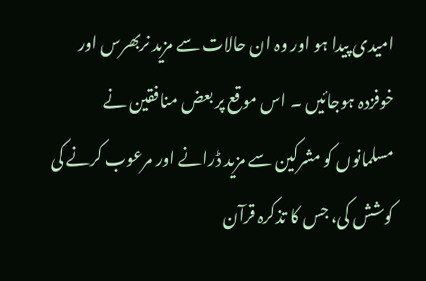امیدی پیدا ہو اور وہ ان حالات سے مزید نربھرس اور خوفزدہ ہوجائیں ۔ اس موقع پر بعض منافقین نے مسلمانوں کو مشرکین سے مزید ڈرانے اور مرعوب کرنے کی کوشش کی، جس کا تذکرہ قرآن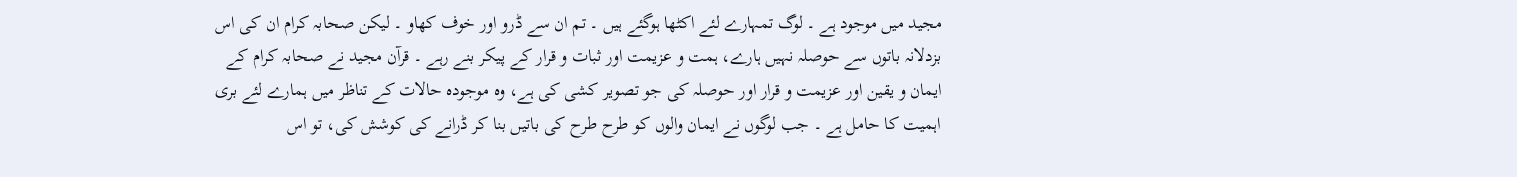مجید میں موجود ہے ۔ لوگ تمہارے لئے اکٹھا ہوگئے ہیں ۔ تم ان سے ڈرو اور خوف کھاو ۔ لیکن صحابہ کرام ان کی اس بزدلانہ باتوں سے حوصلہ نہیں ہارے، ہمت و عزیمت اور ثبات و قرار کے پیکر بنے رہے ۔ قرآن مجید نے صحابہ کرام کے ایمان و یقین اور عزیمت و قرار اور حوصلہ کی جو تصویر کشی کی ہے، وہ موجودہ حالات کے تناظر میں ہمارے لئے بری اہمیت کا حامل ہے ۔ جب لوگوں نے ایمان والوں کو طرح طرح کی باتیں بنا کر ڈرانے کی کوشش کی، تو اس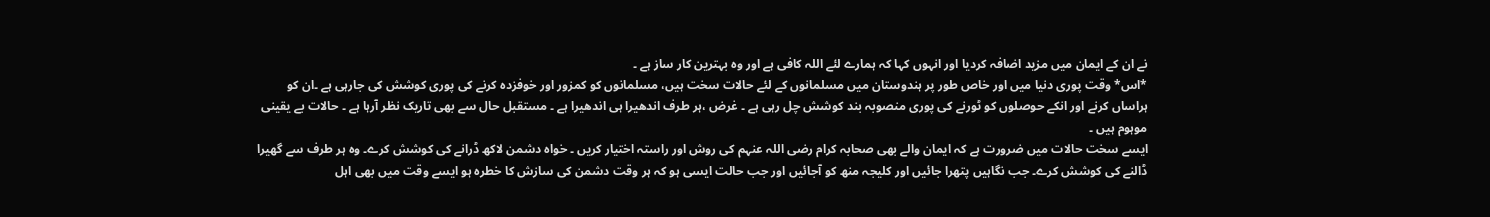نے ان کے ایمان میں مزید اضافہ کردیا اور انہوں کہا کہ ہمارے لئے اللہ کافی ہے اور وہ بہترین کار ساز ہے ۔
*اس* وقت پوری دنیا میں اور خاص طور پر ہندوستان میں مسلمانوں کے لئے حالات سخت ہیں، مسلمانوں کو کمزور اور خوفزدہ کرنے کی پوری کوشش کی جارہی ہے ۔ان کو ہراساں کرنے اور انکے حوصلوں کو ٹورنے کی پوری منصوبہ بند کوشش چل رہی ہے ۔ غرض ،ہر طرف اندھیرا ہی اندھیرا ہے ۔ مستقبل حال سے بھی تاریک نظر آرہا ہے ۔ حالات بے یقینی موہوم ہیں ۔
ایسے سخت حالات میں ضرورت ہے کہ ایمان والے بھی صحابہ کرام رضی اللہ عنہم کی روش اور راستہ اختیار کریں ۔ خواہ دشمن لاکھ ڈرانے کی کوشش کرے۔ وہ ہر طرف سے گھیرا ڈالنے کی کوشش کرے۔ جب نگاہیں پتھرا جائیں اور کلیجہ منھ کو آجائیں اور جب حالت ایسی ہو کہ ہر وقت دشمن کی سازش کا خطرہ ہو ایسے وقت میں بھی اہل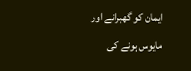ایمان کو گھبرانے اور مایوس ہونے کی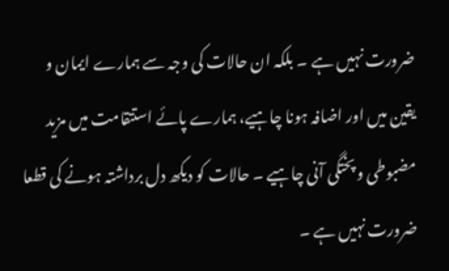ضرورت نہیں ہے ۔ بلکہ ان حالات کی وجہ سے ہمارے ایمان و یقین میں اور اضافہ ہونا چاہیے، ہمارے پائے استتقامت میں مزید مضبوطی و پختگی آنی چاہیے ۔ حالات کو دیکھ دل برداشتہ ہونے کی قطعا ضرورت نہیں ہے ۔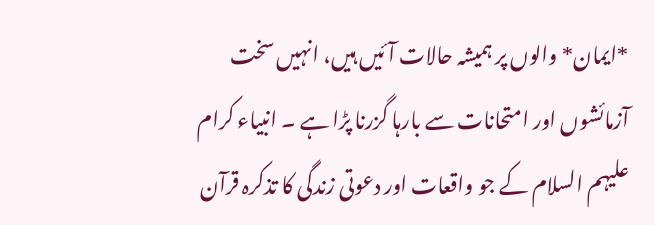*ایمان* والوں پر ہمیشہ حالات آئیں ہیں، انہیں سخت آزمائشوں اور امتحانات سے بارہا گزرنا پڑا ہے ۔ انبیاء کرام علیہم السلام کے جو واقعات اور دعوتی زندگی کا تذکرہ قرآن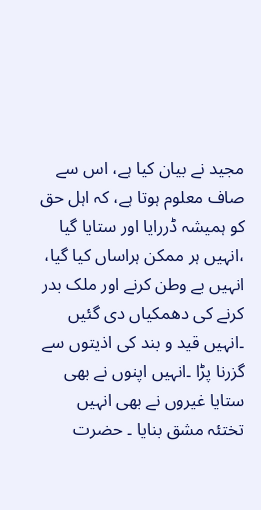مجید نے بیان کیا ہے، اس سے صاف معلوم ہوتا ہے، کہ اہل حق کو ہمیشہ ڈررایا اور ستایا گیا ،انہیں ہر ممکن ہراساں کیا گیا، انہیں بے وطن کرنے اور ملک بدر کرنے کی دھمکیاں دی گئیں ۔انہیں قید و بند کی اذیتوں سے گزرنا پڑا ۔انہیں اپنوں نے بھی ستایا غیروں نے بھی انہیں تختئہ مشق بنایا ۔ حضرت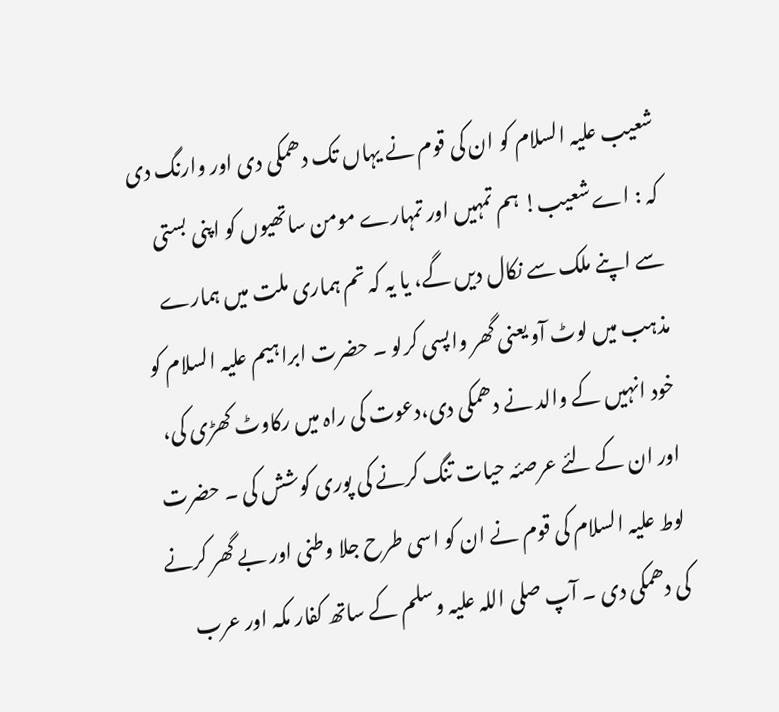شعیب علیہ السلام کو ان کی قوم نے یہاں تک دھمکی دی اور وارنگ دی کہ : اے شعیب! ہم تمہیں اور تمہارے مومن ساتھیوں کو اپنی بستی سے اپنے ملک سے نکال دیں گے، یا یہ کہ تم ہماری ملت میں ہمارے مذہب میں لوٹ آو یعنی گھر واپسی کرلو ۔ حضرت ابراہیم علیہ السلام کو خود انہیں کے والد نے دھمکی دی،دعوت کی راہ میں رکاوٹ کھڑی کی، اور ان کے لئے عرصئہ حیات تنگ کرنے کی پوری کوشش کی ۔ حضرت لوط علیہ السلام کی قوم نے ان کو اسی طرح جلا وطنی اور بے گھر کرنے کی دھمکی دی ۔ آپ صلی اللہ علیہ وسلم کے ساتھ کفار مکہ اور عرب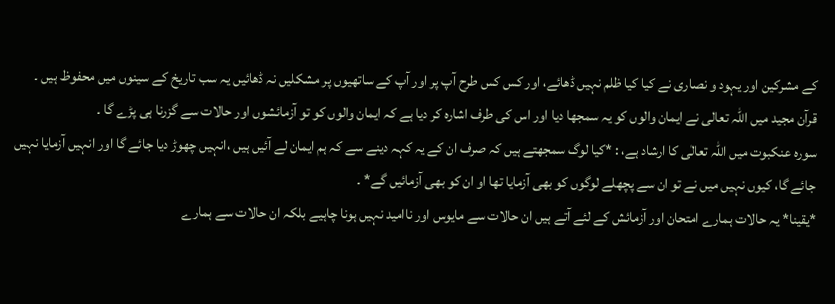کے مشرکین اور یہود و نصاری نے کیا کیا ظلم نہیں ڈھائے، اور کس کس طرح آپ پر اور آپ کے ساتھیوں پر مشکلیں نہ ڈھائیں یہ سب تاریخ کے سینوں میں محفوظ ہیں ۔
قرآن مجید میں اللہ تعالی نے ایمان والوں کو یہ سمجھا دیا اور اس کی طرف اشارہ کر دیا ہے کہ ایمان والوں کو تو آزمائشوں اور حالات سے گزرنا ہی پڑے گا ۔
سورہ عنکبوت میں اللہ تعالٰی کا ارشاد ہے، : *کیا لوگ سمجھتے ہیں کہ صرف ان کے یہ کہہ دینے سے کہ ہم ایمان لے آئیں ہیں ،انہیں چھوڑ دیا جائے گا اور انہیں آزمایا نہیں جائے گا، کیوں نہیں میں نے تو ان سے پچھلے لوگوں کو بھی آزمایا تھا او ان کو بھی آزمائیں گے* ۔
*یقینا* یہ حالات ہمارے امتحان اور آزمائش کے لئے آتے ہیں ان حالات سے مایوس اور ناامید نہیں ہونا چاہیے بلکہ ان حالات سے ہمارے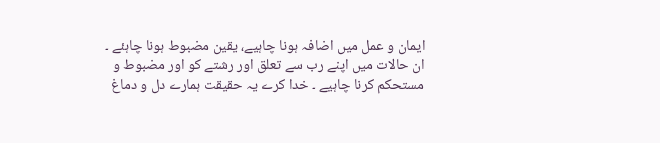ایمان و عمل میں اضافہ ہونا چاہیے، یقین مضبوط ہونا چاہئے ۔ ان حالات میں اپنے رب سے تعلق اور رشتے کو اور مضبوط و مستحکم کرنا چاہیے ۔ خدا کرے یہ حقیقت ہمارے دل و دماغ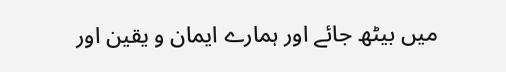میں بیٹھ جائے اور ہمارے ایمان و یقین اور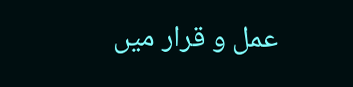عمل و قرار میں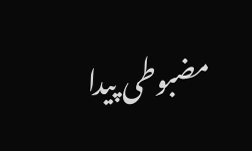مضبوطی پیدا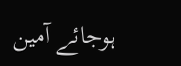ہوجائے آمین